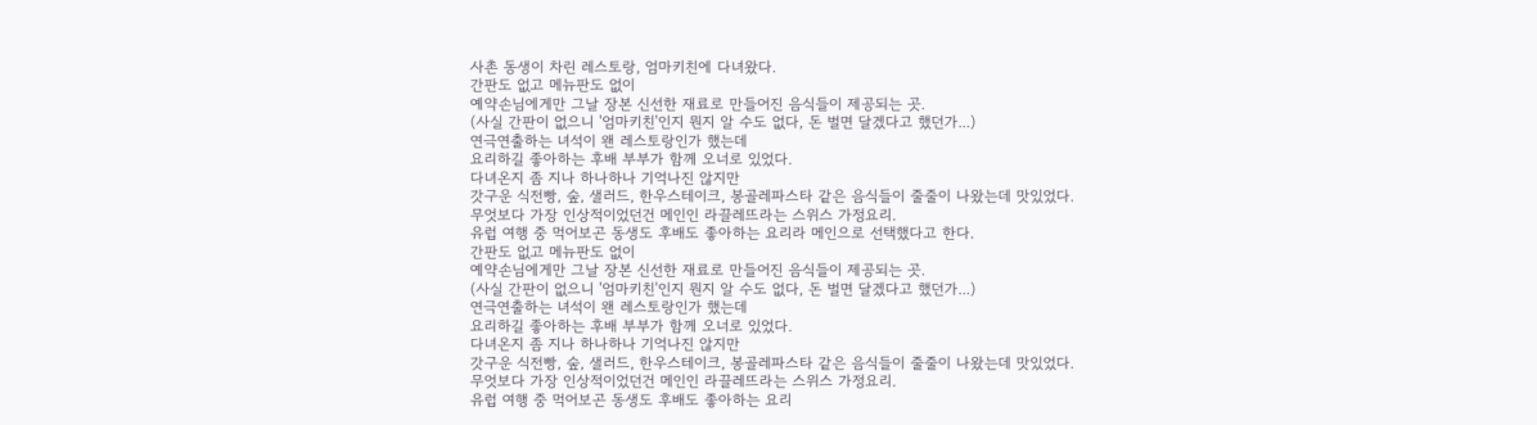사촌 동생이 차린 레스토랑, 엄마키친에 다녀왔다.
간판도 없고 메뉴판도 없이
예약손님에게만 그날 장본 신선한 재료로 만들어진 음식들이 제공되는 곳.
(사실 간판이 없으니 '엄마키친'인지 뭔지 알 수도 없다, 돈 벌면 달겠다고 했던가...)
연극연출하는 녀석이 왠 레스토랑인가 했는데
요리하길 좋아하는 후배 부부가 함께 오너로 있었다.
다녀온지 좀 지나 하나하나 기억나진 않지만
갓구운 식전빵, 숲, 샐러드, 한우스테이크, 봉골레파스타 같은 음식들이 줄줄이 나왔는데 맛있었다.
무엇보다 가장 인상적이었던건 메인인 라끌레뜨라는 스위스 가정요리.
유럽 여행 중 먹어보곤 동생도 후배도 좋아하는 요리라 메인으로 선택했다고 한다.
간판도 없고 메뉴판도 없이
예약손님에게만 그날 장본 신선한 재료로 만들어진 음식들이 제공되는 곳.
(사실 간판이 없으니 '엄마키친'인지 뭔지 알 수도 없다, 돈 벌면 달겠다고 했던가...)
연극연출하는 녀석이 왠 레스토랑인가 했는데
요리하길 좋아하는 후배 부부가 함께 오너로 있었다.
다녀온지 좀 지나 하나하나 기억나진 않지만
갓구운 식전빵, 숲, 샐러드, 한우스테이크, 봉골레파스타 같은 음식들이 줄줄이 나왔는데 맛있었다.
무엇보다 가장 인상적이었던건 메인인 라끌레뜨라는 스위스 가정요리.
유럽 여행 중 먹어보곤 동생도 후배도 좋아하는 요리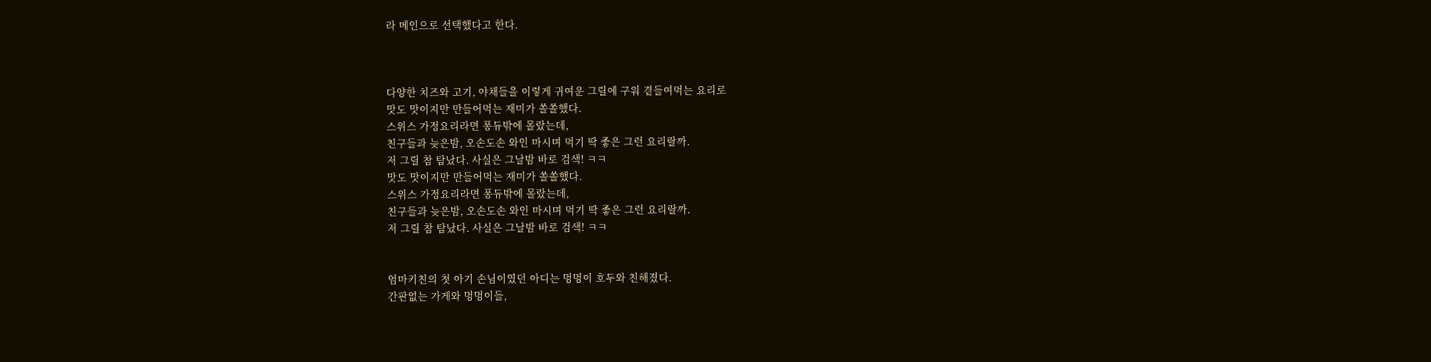라 메인으로 선택했다고 한다.



다양한 치즈와 고기, 야채들을 이렇게 귀여운 그릴에 구워 곁들여먹는 요리로
맛도 맛이지만 만들어먹는 재미가 쏠쏠했다.
스위스 가정요리라면 퐁듀밖에 몰랐는데,
친구들과 늦은밤, 오손도손 와인 마시며 먹기 딱 좋은 그런 요리랄까.
저 그릴 참 탐났다. 사실은 그날밤 바로 검색! ㅋㅋ
맛도 맛이지만 만들어먹는 재미가 쏠쏠했다.
스위스 가정요리라면 퐁듀밖에 몰랐는데,
친구들과 늦은밤, 오손도손 와인 마시며 먹기 딱 좋은 그런 요리랄까.
저 그릴 참 탐났다. 사실은 그날밤 바로 검색! ㅋㅋ


엄마키친의 첫 아기 손님이였던 아디는 멍멍이 호두와 친해졌다.
간판없는 가게와 멍멍이들,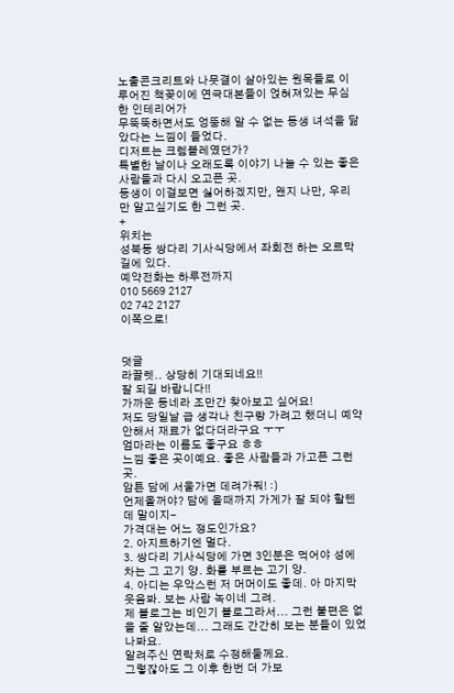노출콘크리트와 나뭇결이 살아있는 원목들로 이루어진 책꽂이에 연극대본들이 얹혀져있는 무심한 인테리어가
무뚝뚝하면서도 엉뚱해 알 수 없는 동생 녀석을 닮았다는 느낌이 들었다.
디저트는 크렘블레였던가?
특별한 날이나 오래도록 이야기 나눌 수 있는 좋은 사람들과 다시 오고픈 곳.
동생이 이걸보면 싫어하겠지만, 왠지 나만, 우리만 알고싶기도 한 그런 곳.
+
위치는
성북동 쌍다리 기사식당에서 좌회전 하는 오르막길에 있다.
예약전화는 하루전까지
010 5669 2127
02 742 2127
이쪽으로!


덧글
라끌렛.. 상당히 기대되네요!!
잘 되길 바랍니다!!
가까운 동네라 조만간 찾아보고 싶어요!
저도 당일날 급 생각나 친구랑 가려고 했더니 예약안해서 재료가 없다더라구요 ㅜㅜ
엄마라는 이름도 좋구요 ㅎㅎ
느낌 좋은 곳이예요. 좋은 사람들과 가고픈 그런 곳.
암튼 담에 서울가면 데려가줘! :)
언제올꺼야? 담에 올때까지 가게가 잘 되야 할텐데 말이지-
가격대는 어느 정도인가요?
2. 아지트하기엔 멀다.
3. 쌍다리 기사식당에 가면 3인분은 먹어야 성에 차는 그 고기 양. 화를 부르는 고기 양.
4. 아디는 우악스런 저 머머이도 좋데. 아 마지막 웃음봐. 보는 사람 녹이네 그려.
제 블로그는 비인기 블로그라서... 그런 불편은 없을 줄 알았는데... 그래도 간간히 보는 분들이 있었나봐요.
알려주신 연락처로 수정해둘께요.
그렇잖아도 그 이후 한번 더 가보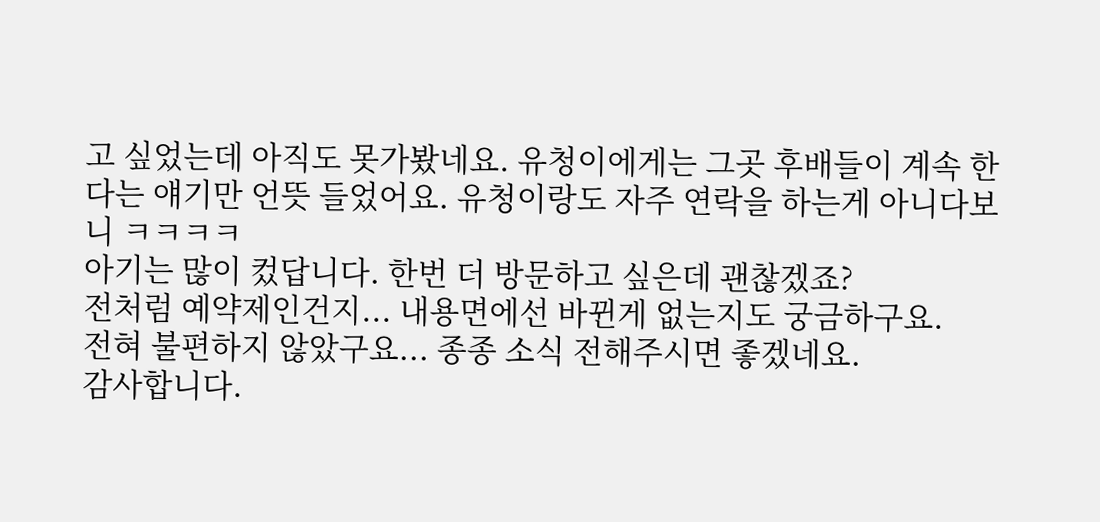고 싶었는데 아직도 못가봤네요. 유청이에게는 그곳 후배들이 계속 한다는 얘기만 언뜻 들었어요. 유청이랑도 자주 연락을 하는게 아니다보니 ㅋㅋㅋㅋ
아기는 많이 컸답니다. 한번 더 방문하고 싶은데 괜찮겠죠?
전처럼 예약제인건지... 내용면에선 바뀐게 없는지도 궁금하구요.
전혀 불편하지 않았구요... 종종 소식 전해주시면 좋겠네요.
감사합니다.